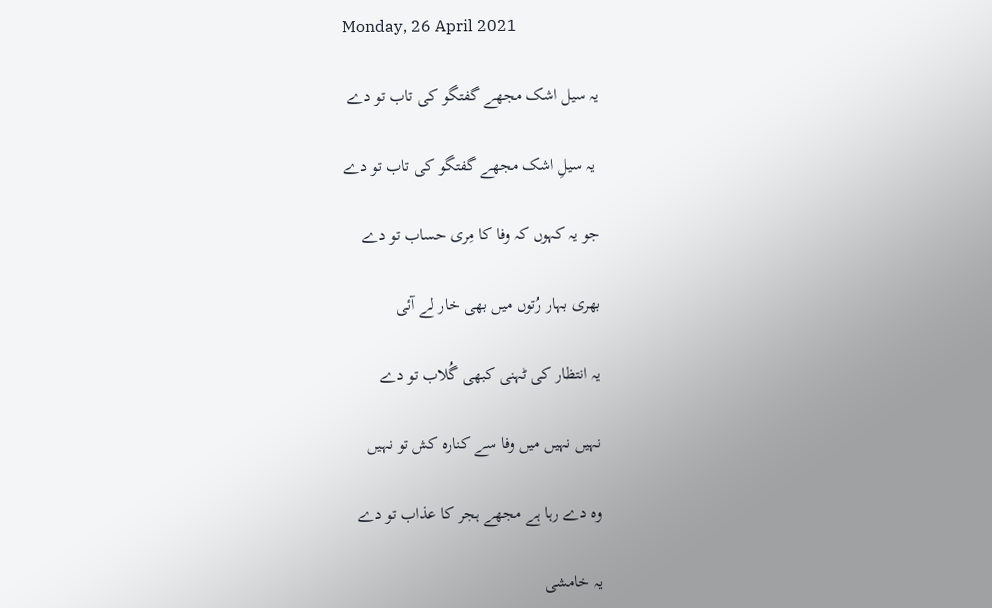Monday, 26 April 2021

یہ سیل اشک مجھے گفتگو کی تاب تو دے

 یہ سیلِ اشک مجھے گفتگو کی تاب تو دے

جو یہ کہوں کہ وفا کا مِری حساب تو دے

بھری بہار رُتوں میں بھی خار لے آئی

یہ انتظار کی ٹہنی کبھی گُلاب تو دے

نہیں نہیں میں وفا سے کنارہ کش تو نہیں

وہ دے رہا ہے مجھے ہجر کا عذاب تو دے

یہ خامشی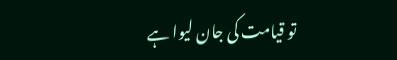تو قیامت کی جان لیوا ہے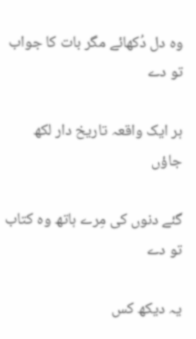وہ دل دُکھائے مگر بات کا جواب تو دے

ہر ایک واقعہ تاریخ دار لکھ جاؤں

گئے دنوں کی مِرے ہاتھ وہ کتاب تو دے

یہ دیکھ کس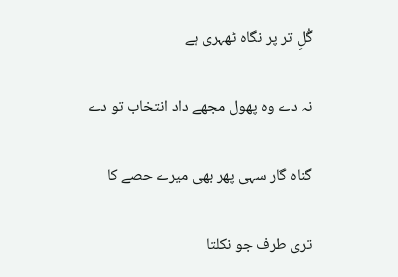گُلِ تر پر نگاہ ٹھہری ہے

نہ دے وہ پھول مجھے داد انتخاب تو دے

گناہ گار سہی پھر بھی میرے حصے کا

تری طرف جو نکلتا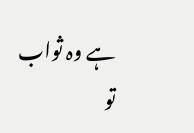ہے وہ ثواب تو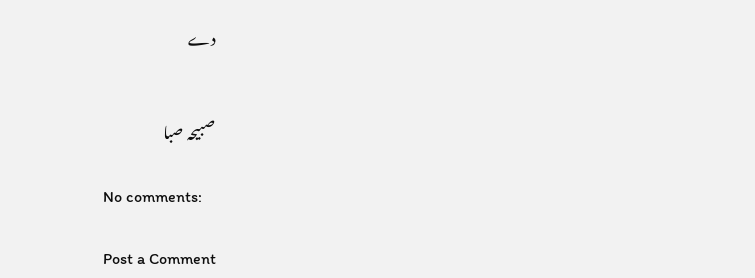دے


صبیحہ صبا

No comments:

Post a Comment